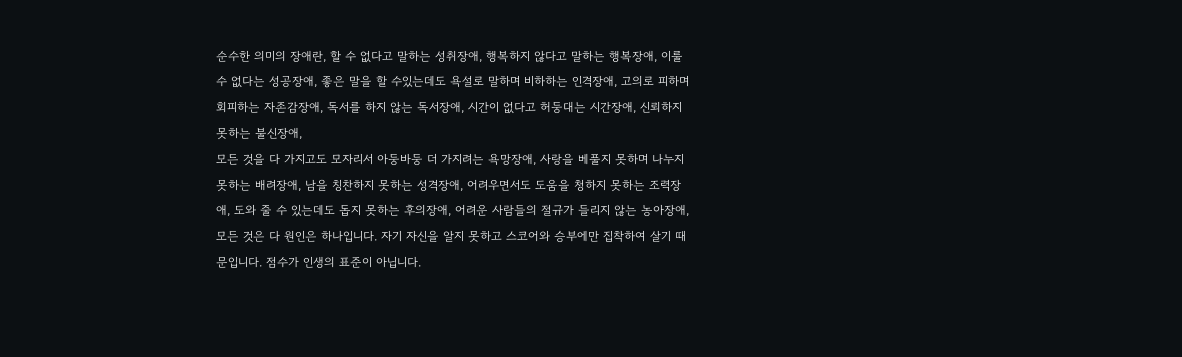순수한 의미의 장애란, 할 수 없다고 말하는 성취장애, 행복하지 않다고 말하는 행복장애, 이룰 수 없다는 성공장애, 좋은 말을 할 수있는데도 욕설로 말하며 비하하는 인격장애, 고의로 피하며 회피하는 자존감장애, 독서를 하지 않는 독서장애, 시간이 없다고 허둥대는 시간장애, 신뢰하지 못하는 불신장애,
모든 것을 다 가지고도 모자리서 아둥바둥 더 가지려는 욕망장애, 사랑을 베풀지 못하며 나누지 못하는 배려장애, 남을 칭찬하지 못하는 성격장애, 어려우면서도 도움을 청하지 못하는 조력장애, 도와 줄 수 있는데도 돕지 못하는 후의장애, 어려운 사람들의 절규가 들리지 않는 농아장애,
모든 것은 다 원인은 하나입니다. 자기 자신을 알지 못하고 스코어와 승부에만 집착하여 살기 때문입니다. 점수가 인생의 표준이 아닙니다.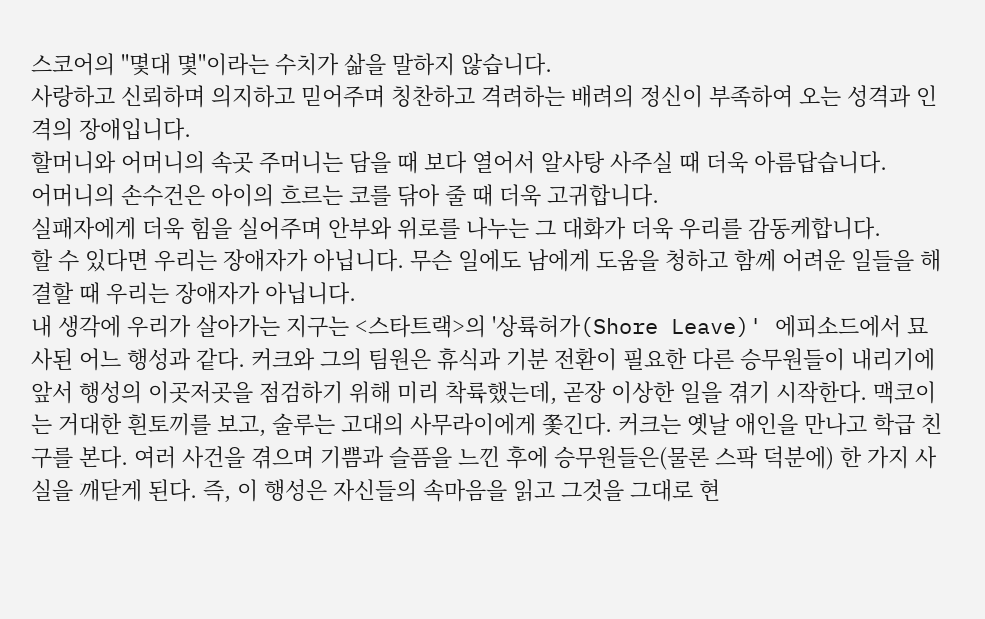스코어의 ''몇대 몇''이라는 수치가 삶을 말하지 않습니다.
사랑하고 신뢰하며 의지하고 믿어주며 칭찬하고 격려하는 배려의 정신이 부족하여 오는 성격과 인격의 장애입니다.
할머니와 어머니의 속곳 주머니는 담을 때 보다 열어서 알사탕 사주실 때 더욱 아름답습니다.
어머니의 손수건은 아이의 흐르는 코를 닦아 줄 때 더욱 고귀합니다.
실패자에게 더욱 힘을 실어주며 안부와 위로를 나누는 그 대화가 더욱 우리를 감동케합니다.
할 수 있다면 우리는 장애자가 아닙니다. 무슨 일에도 남에게 도움을 청하고 함께 어려운 일들을 해결할 때 우리는 장애자가 아닙니다.
내 생각에 우리가 살아가는 지구는 <스타트랙>의 '상륙허가(Shore Leave)' 에피소드에서 묘사된 어느 행성과 같다. 커크와 그의 팀원은 휴식과 기분 전환이 필요한 다른 승무원들이 내리기에 앞서 행성의 이곳저곳을 점검하기 위해 미리 착륙했는데, 곧장 이상한 일을 겪기 시작한다. 맥코이는 거대한 흰토끼를 보고, 술루는 고대의 사무라이에게 쫓긴다. 커크는 옛날 애인을 만나고 학급 친구를 본다. 여러 사건을 겪으며 기쁨과 슬픔을 느낀 후에 승무원들은(물론 스팍 덕분에) 한 가지 사실을 깨닫게 된다. 즉, 이 행성은 자신들의 속마음을 읽고 그것을 그대로 현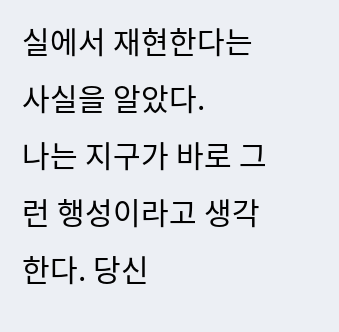실에서 재현한다는 사실을 알았다.
나는 지구가 바로 그런 행성이라고 생각한다. 당신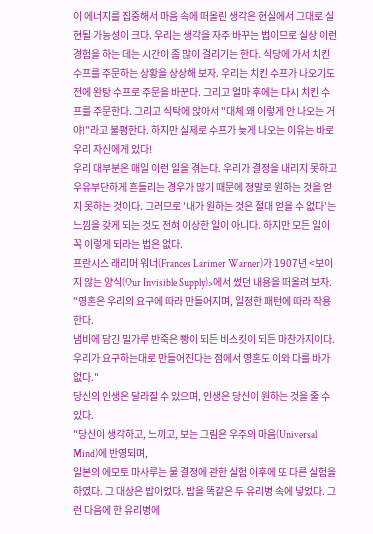이 에너지를 집중해서 마음 속에 떠올린 생각은 현실에서 그대로 실현될 가능성이 크다. 우리는 생각을 자주 바꾸는 법이므로 실상 이런 경험을 하는 데는 시간이 좀 많이 걸리기는 한다. 식당에 가서 치킨 수프를 주문하는 상황을 상상해 보자. 우리는 치킨 수프가 나오기도 전에 완탕 수프로 주문을 바꾼다. 그리고 얼마 후에는 다시 치킨 수프를 주문한다. 그리고 식탁에 앉아서 "대체 왜 이렇게 안 나오는 거야!"라고 불평한다. 하지만 실제로 수프가 늦게 나오는 이유는 바로 우리 자신에게 있다!
우리 대부분은 매일 이런 일을 겪는다. 우리가 결정을 내리지 못하고 우유부단하게 흔들리는 경우가 많기 때문에 정말로 원하는 것을 얻지 못하는 것이다. 그러므로 '내가 원하는 것은 절대 얻을 수 없다'는 느낌을 갖게 되는 것도 전혀 이상한 일이 아니다. 하지만 모든 일이 꼭 이렇게 되라는 법은 없다.
프란시스 래리머 워너(Frances Larimer Warner)가 1907년 <보이지 않는 양식(Our Invisible Supply)>에서 썼던 내용을 떠올려 보자.
"영혼은 우리의 요구에 따라 만들어지며, 일정한 패턴에 따라 작용한다.
냄비에 담긴 밀가루 반죽은 빵이 되든 비스킷이 되든 마찬가지이다.
우리가 요구하는대로 만들어진다는 점에서 영혼도 이와 다를 바가 없다."
당신의 인생은 달라질 수 있으며, 인생은 당신이 원하는 것을 줄 수 있다.
"당신이 생각하고, 느끼고, 보는 그림은 우주의 마음(Universal Mind)에 반영되며,
일본의 에모토 마사루는 물 결정에 관한 실험 이후에 또 다른 실험을 하였다. 그 대상은 밥이었다. 밥을 똑같은 두 유리병 속에 넣었다. 그런 다음에 한 유리병에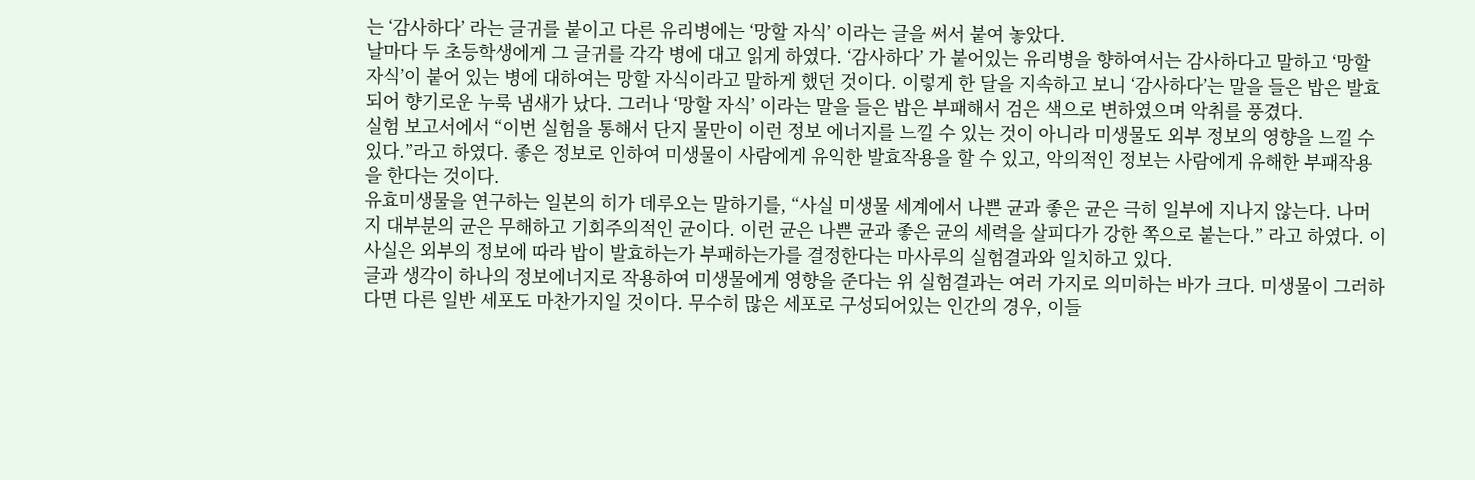는 ‘감사하다’ 라는 글귀를 붙이고 다른 유리병에는 ‘망할 자식’ 이라는 글을 써서 붙여 놓았다.
날마다 두 초등학생에게 그 글귀를 각각 병에 대고 읽게 하였다. ‘감사하다’ 가 붙어있는 유리병을 향하여서는 감사하다고 말하고 ‘망할 자식’이 붙어 있는 병에 대하여는 망할 자식이라고 말하게 했던 것이다. 이렇게 한 달을 지속하고 보니 ‘감사하다’는 말을 들은 밥은 발효되어 향기로운 누룩 냄새가 났다. 그러나 ‘망할 자식’ 이라는 말을 들은 밥은 부패해서 검은 색으로 변하였으며 악취를 풍겼다.
실험 보고서에서 “이번 실험을 통해서 단지 물만이 이런 정보 에너지를 느낄 수 있는 것이 아니라 미생물도 외부 정보의 영향을 느낄 수 있다.”라고 하였다. 좋은 정보로 인하여 미생물이 사람에게 유익한 발효작용을 할 수 있고, 악의적인 정보는 사람에게 유해한 부패작용을 한다는 것이다.
유효미생물을 연구하는 일본의 히가 데루오는 말하기를, “사실 미생물 세계에서 나쁜 균과 좋은 균은 극히 일부에 지나지 않는다. 나머지 대부분의 균은 무해하고 기회주의적인 균이다. 이런 균은 나쁜 균과 좋은 균의 세력을 살피다가 강한 쪽으로 붙는다.” 라고 하였다. 이 사실은 외부의 정보에 따라 밥이 발효하는가 부패하는가를 결정한다는 마사루의 실험결과와 일치하고 있다.
글과 생각이 하나의 정보에너지로 작용하여 미생물에게 영향을 준다는 위 실험결과는 여러 가지로 의미하는 바가 크다. 미생물이 그러하다면 다른 일반 세포도 마찬가지일 것이다. 무수히 많은 세포로 구성되어있는 인간의 경우, 이들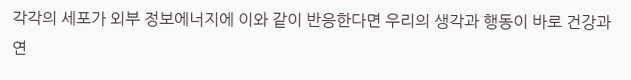각각의 세포가 외부 정보에너지에 이와 같이 반응한다면 우리의 생각과 행동이 바로 건강과 연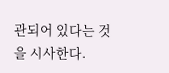관되어 있다는 것을 시사한다.